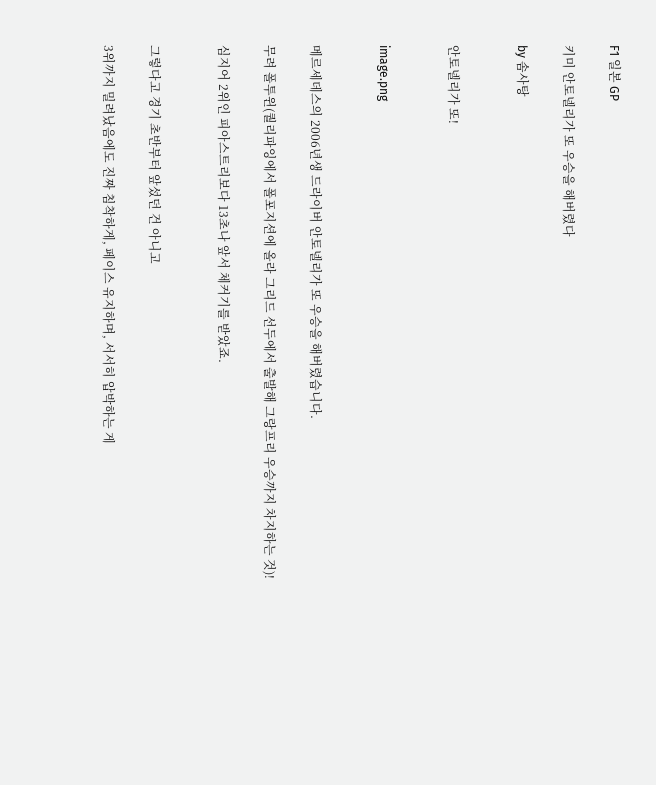F1 일본 GP

키미 안토넬리가 또 우승을 해버렸다

by 솜사탕


안토넬리가 또!


image.png


메르세데스의 2006년생 드라이버 안토넬리가 또 우승을 해버렸습니다.

무려 폴투윈(퀄리파잉에서 폴포지션에 올라 그리드 선두에서 출발해 그랑프리 우승까지 차지하는 것)!

심지어 2위인 피아스트리보다 13초나 앞서 체커기를 받았죠.


그렇다고 경기 초반부터 앞섰던 건 아니고

3위까지 밀려났음에도 진짜 침착하게, 페이스 유지하며, 서서히 압박하는 게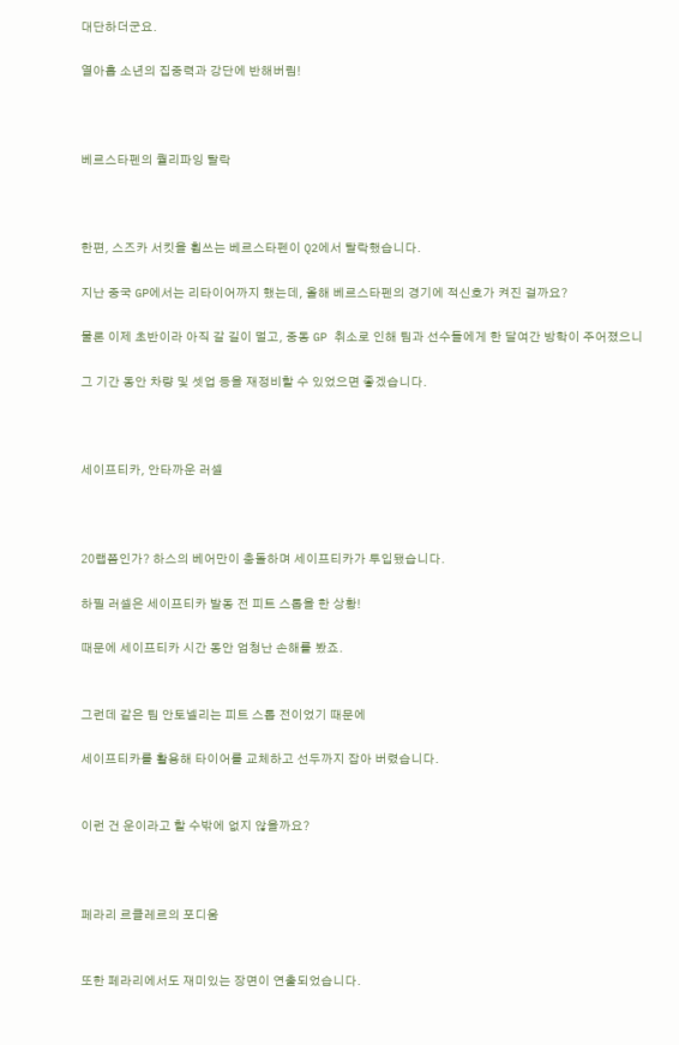대단하더군요.

열아홉 소년의 집중력과 강단에 반해버림!



베르스타펜의 퀄리파잉 탈락



한편, 스즈카 서킷을 휩쓰는 베르스타펜이 Q2에서 탈락했습니다.

지난 중국 GP에서는 리타이어까지 했는데, 올해 베르스타펜의 경기에 적신호가 켜진 걸까요?

물론 이제 초반이라 아직 갈 길이 멀고, 중동 GP 취소로 인해 팀과 선수들에게 한 달여간 방학이 주어졌으니

그 기간 동안 차량 및 셋업 등을 재정비할 수 있었으면 좋겠습니다.



세이프티카, 안타까운 러셀



20랩쯤인가? 하스의 베어만이 충돌하며 세이프티카가 투입됐습니다.

하필 러셀은 세이프티카 발동 전 피트 스톱을 한 상황!

때문에 세이프티카 시간 동안 엄청난 손해를 봤죠.


그런데 같은 팀 안토넬리는 피트 스톱 전이었기 때문에

세이프티카를 활용해 타이어를 교체하고 선두까지 잡아 버렸습니다.


이런 건 운이라고 할 수밖에 없지 않을까요?



페라리 르클레르의 포디움


또한 페라리에서도 재미있는 장면이 연출되었습니다.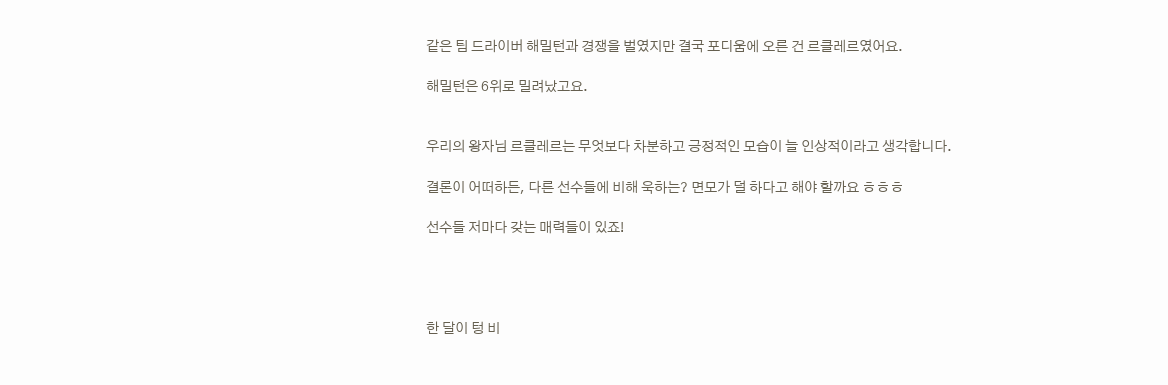같은 팀 드라이버 해밀턴과 경쟁을 벌였지만 결국 포디움에 오른 건 르클레르였어요.

해밀턴은 6위로 밀려났고요.


우리의 왕자님 르클레르는 무엇보다 차분하고 긍정적인 모습이 늘 인상적이라고 생각합니다.

결론이 어떠하든, 다른 선수들에 비해 욱하는? 면모가 덜 하다고 해야 할까요 ㅎㅎㅎ

선수들 저마다 갖는 매력들이 있죠!




한 달이 텅 비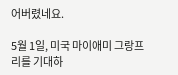어버렸네요.

5월 1일, 미국 마이애미 그랑프리를 기대하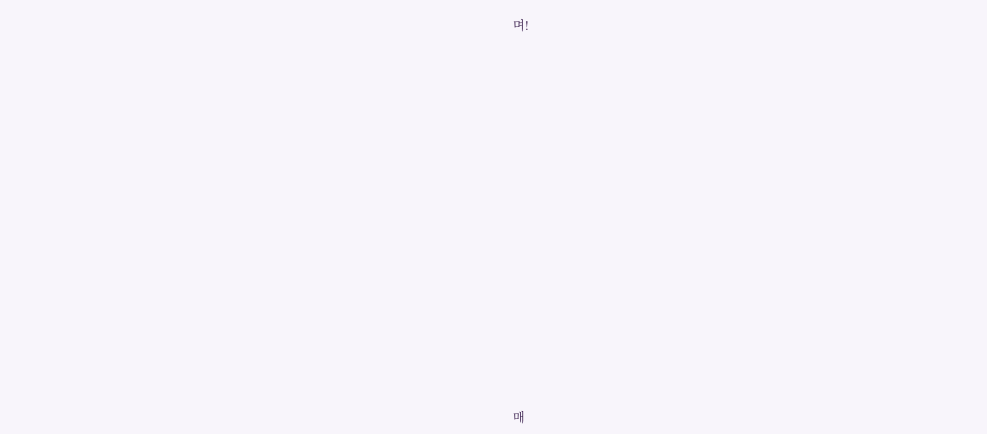며!



















매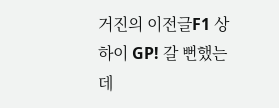거진의 이전글F1 상하이 GP! 갈 뻔했는데